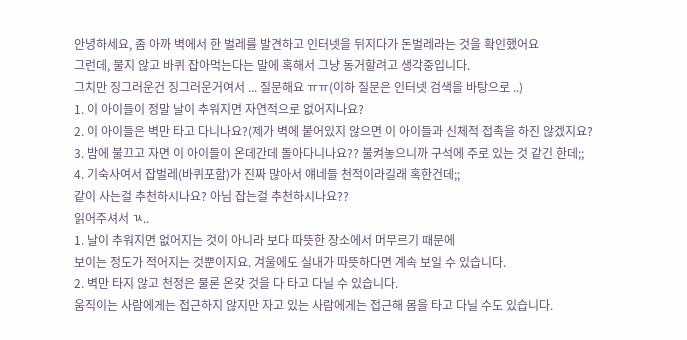안녕하세요, 좀 아까 벽에서 한 벌레를 발견하고 인터넷을 뒤지다가 돈벌레라는 것을 확인했어요
그런데, 물지 않고 바퀴 잡아먹는다는 말에 혹해서 그냥 동거할려고 생각중입니다.
그치만 징그러운건 징그러운거여서 ... 질문해요 ㅠㅠ(이하 질문은 인터넷 검색을 바탕으로 ..)
1. 이 아이들이 정말 날이 추워지면 자연적으로 없어지나요?
2. 이 아이들은 벽만 타고 다니나요?(제가 벽에 붙어있지 않으면 이 아이들과 신체적 접촉을 하진 않겠지요?
3. 밤에 불끄고 자면 이 아이들이 온데간데 돌아다니나요?? 불켜놓으니까 구석에 주로 있는 것 같긴 한데;;
4. 기숙사여서 잡벌레(바퀴포함)가 진짜 많아서 얘네들 천적이라길래 혹한건데;;
같이 사는걸 추천하시나요? 아님 잡는걸 추천하시나요??
읽어주셔서 ㄳ..
1. 날이 추워지면 없어지는 것이 아니라 보다 따뜻한 장소에서 머무르기 때문에
보이는 정도가 적어지는 것뿐이지요. 겨울에도 실내가 따뜻하다면 계속 보일 수 있습니다.
2. 벽만 타지 않고 천정은 물론 온갖 것을 다 타고 다닐 수 있습니다.
움직이는 사람에게는 접근하지 않지만 자고 있는 사람에게는 접근해 몸을 타고 다닐 수도 있습니다.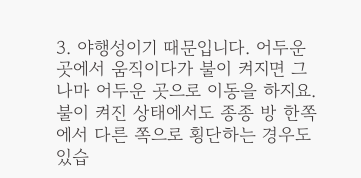3. 야행성이기 때문입니다. 어두운 곳에서 움직이다가 불이 켜지면 그나마 어두운 곳으로 이동을 하지요.
불이 켜진 상태에서도 종종 방 한쪽에서 다른 쪽으로 횡단하는 경우도 있습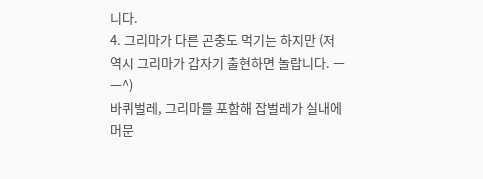니다.
4. 그리마가 다른 곤충도 먹기는 하지만 (저 역시 그리마가 갑자기 출현하면 놀랍니다. ㅡㅡ^)
바퀴벌레, 그리마를 포함해 잡벌레가 실내에 머문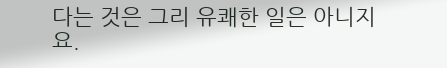다는 것은 그리 유쾌한 일은 아니지요.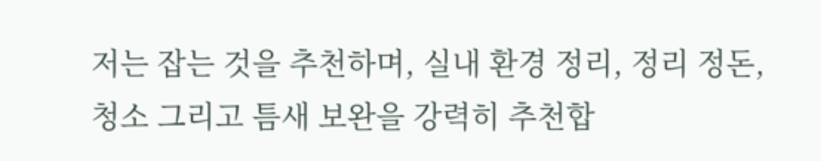저는 잡는 것을 추천하며, 실내 환경 정리, 정리 정돈, 청소 그리고 틈새 보완을 강력히 추천합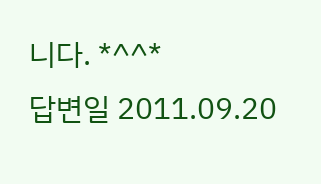니다. *^^*
답변일 2011.09.20